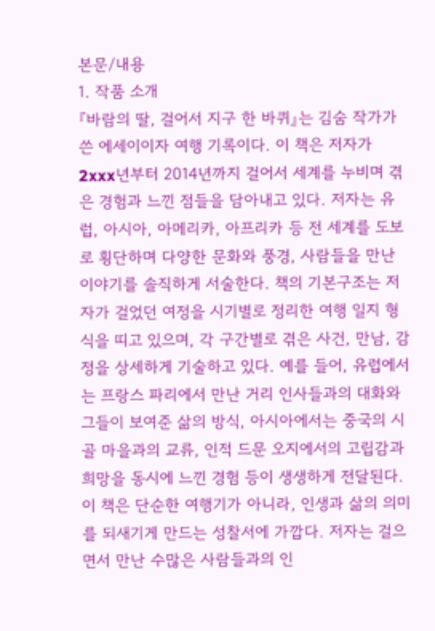본문/내용
1. 작품 소개
『바람의 딸, 걸어서 지구 한 바퀴』는 김숨 작가가 쓴 에세이이자 여행 기록이다. 이 책은 저자가 2xxx년부터 2014년까지 걸어서 세계를 누비며 겪은 경험과 느낀 점들을 담아내고 있다. 저자는 유럽, 아시아, 아메리카, 아프리카 등 전 세계를 도보로 횡단하며 다양한 문화와 풍경, 사람들을 만난 이야기를 솔직하게 서술한다. 책의 기본구조는 저자가 걸었던 여정을 시기별로 정리한 여행 일지 형식을 띠고 있으며, 각 구간별로 겪은 사건, 만남, 감정을 상세하게 기술하고 있다. 예를 들어, 유럽에서는 프랑스 파리에서 만난 거리 인사들과의 대화와 그들이 보여준 삶의 방식, 아시아에서는 중국의 시골 마을과의 교류, 인적 드문 오지에서의 고립감과 희망을 동시에 느낀 경험 등이 생생하게 전달된다. 이 책은 단순한 여행기가 아니라, 인생과 삶의 의미를 되새기게 만드는 성찰서에 가깝다. 저자는 걸으면서 만난 수많은 사람들과의 인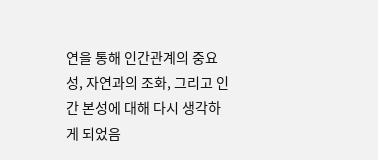연을 통해 인간관계의 중요성, 자연과의 조화, 그리고 인간 본성에 대해 다시 생각하게 되었음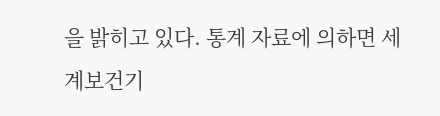을 밝히고 있다. 통계 자료에 의하면 세계보건기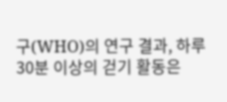구(WHO)의 연구 결과, 하루 30분 이상의 걷기 활동은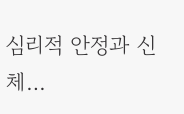심리적 안정과 신체…